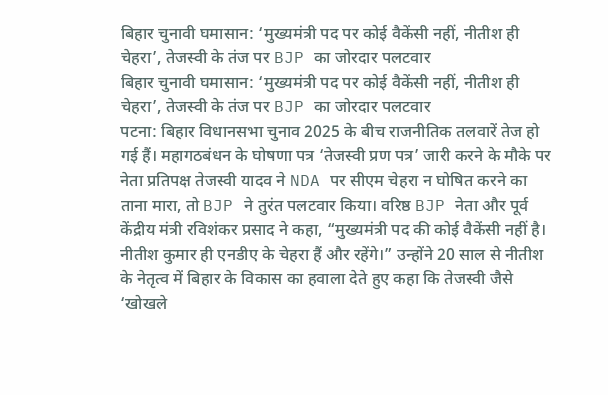बिहार चुनावी घमासान: ‘मुख्यमंत्री पद पर कोई वैकेंसी नहीं, नीतीश ही चेहरा’, तेजस्वी के तंज पर BJP का जोरदार पलटवार
बिहार चुनावी घमासान: ‘मुख्यमंत्री पद पर कोई वैकेंसी नहीं, नीतीश ही चेहरा’, तेजस्वी के तंज पर BJP का जोरदार पलटवार
पटना: बिहार विधानसभा चुनाव 2025 के बीच राजनीतिक तलवारें तेज हो गई हैं। महागठबंधन के घोषणा पत्र ‘तेजस्वी प्रण पत्र’ जारी करने के मौके पर नेता प्रतिपक्ष तेजस्वी यादव ने NDA पर सीएम चेहरा न घोषित करने का ताना मारा, तो BJP ने तुरंत पलटवार किया। वरिष्ठ BJP नेता और पूर्व केंद्रीय मंत्री रविशंकर प्रसाद ने कहा, “मुख्यमंत्री पद की कोई वैकेंसी नहीं है। नीतीश कुमार ही एनडीए के चेहरा हैं और रहेंगे।” उन्होंने 20 साल से नीतीश के नेतृत्व में बिहार के विकास का हवाला देते हुए कहा कि तेजस्वी जैसे ‘खोखले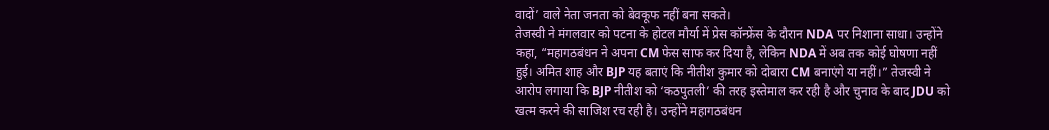वादों’ वाले नेता जनता को बेवकूफ नहीं बना सकते।
तेजस्वी ने मंगलवार को पटना के होटल मौर्या में प्रेस कॉन्फ्रेंस के दौरान NDA पर निशाना साधा। उन्होंने कहा, “महागठबंधन ने अपना CM फेस साफ कर दिया है, लेकिन NDA में अब तक कोई घोषणा नहीं हुई। अमित शाह और BJP यह बताएं कि नीतीश कुमार को दोबारा CM बनाएंगे या नहीं।” तेजस्वी ने आरोप लगाया कि BJP नीतीश को ‘कठपुतली’ की तरह इस्तेमाल कर रही है और चुनाव के बाद JDU को खत्म करने की साजिश रच रही है। उन्होंने महागठबंधन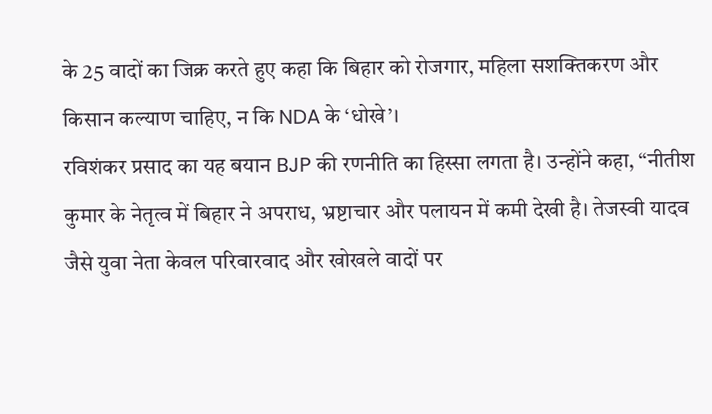के 25 वादों का जिक्र करते हुए कहा कि बिहार को रोजगार, महिला सशक्तिकरण और किसान कल्याण चाहिए, न कि NDA के ‘धोखे’।
रविशंकर प्रसाद का यह बयान BJP की रणनीति का हिस्सा लगता है। उन्होंने कहा, “नीतीश कुमार के नेतृत्व में बिहार ने अपराध, भ्रष्टाचार और पलायन में कमी देखी है। तेजस्वी यादव जैसे युवा नेता केवल परिवारवाद और खोखले वादों पर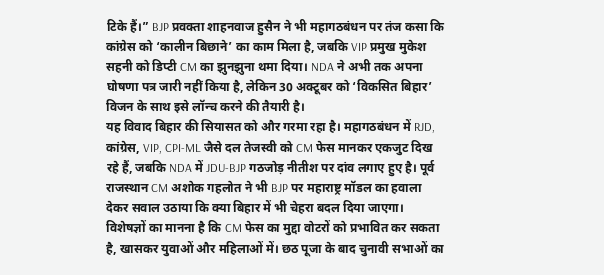टिके हैं।” BJP प्रवक्ता शाहनवाज हुसैन ने भी महागठबंधन पर तंज कसा कि कांग्रेस को ‘कालीन बिछाने’ का काम मिला है, जबकि VIP प्रमुख मुकेश सहनी को डिप्टी CM का झुनझुना थमा दिया। NDA ने अभी तक अपना घोषणा पत्र जारी नहीं किया है, लेकिन 30 अक्टूबर को ‘विकसित बिहार’ विजन के साथ इसे लॉन्च करने की तैयारी है।
यह विवाद बिहार की सियासत को और गरमा रहा है। महागठबंधन में RJD, कांग्रेस, VIP, CPI-ML जैसे दल तेजस्वी को CM फेस मानकर एकजुट दिख रहे हैं, जबकि NDA में JDU-BJP गठजोड़ नीतीश पर दांव लगाए हुए है। पूर्व राजस्थान CM अशोक गहलोत ने भी BJP पर महाराष्ट्र मॉडल का हवाला देकर सवाल उठाया कि क्या बिहार में भी चेहरा बदल दिया जाएगा। विशेषज्ञों का मानना है कि CM फेस का मुद्दा वोटरों को प्रभावित कर सकता है, खासकर युवाओं और महिलाओं में। छठ पूजा के बाद चुनावी सभाओं का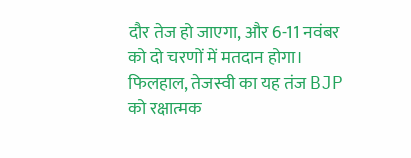दौर तेज हो जाएगा, और 6-11 नवंबर को दो चरणों में मतदान होगा। फिलहाल, तेजस्वी का यह तंज BJP को रक्षात्मक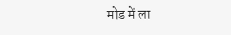मोड में ला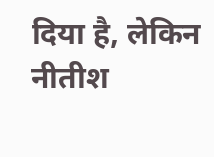दिया है, लेकिन नीतीश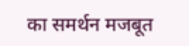का समर्थन मजबूत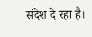संदेश दे रहा है।